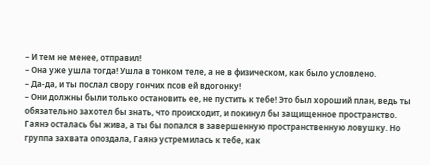– И тем не менее, отправил!
– Она уже ушла тогда! Ушла в тонком теле, а не в физическом, как было условлено.
– Да-да, и ты послал свору гончих псов ей вдогонку!
– Они должны были только остановить ее, не пустить к тебе! Это был хороший план, ведь ты обязательно захотел бы знать, что происходит, и покинул бы защищенное пространство. Гаянэ осталась бы жива, а ты бы попался в завершенную пространственную ловушку. Но группа захвата опоздала, Гаянэ устремилась к тебе, как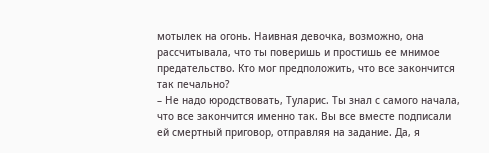мотылек на огонь. Наивная девочка, возможно, она рассчитывала, что ты поверишь и простишь ее мнимое предательство. Кто мог предположить, что все закончится так печально?
– Не надо юродствовать, Туларис. Ты знал с самого начала, что все закончится именно так. Вы все вместе подписали ей смертный приговор, отправляя на задание. Да, я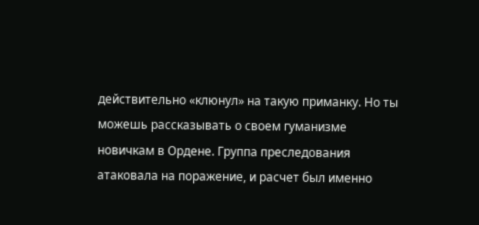действительно «клюнул» на такую приманку. Но ты можешь рассказывать о своем гуманизме новичкам в Ордене. Группа преследования атаковала на поражение, и расчет был именно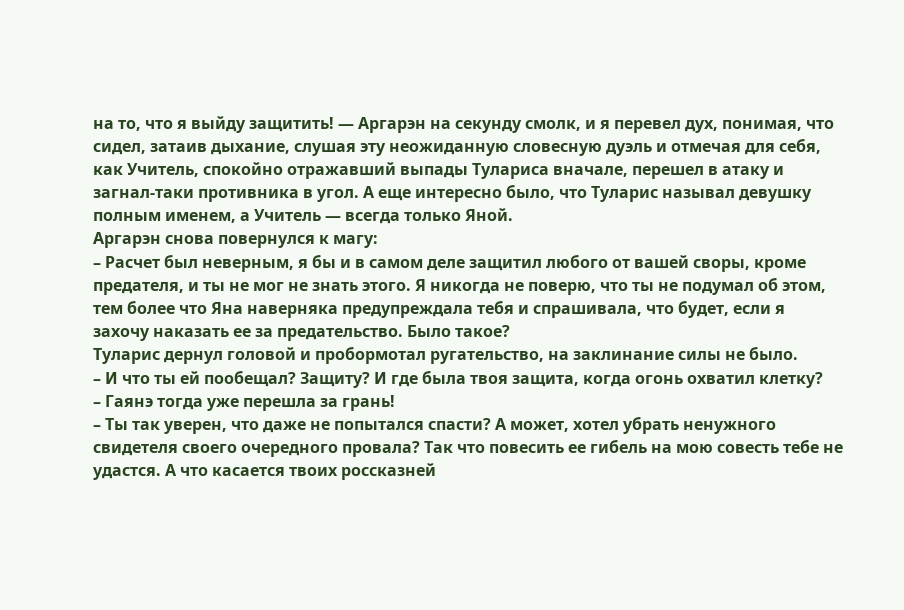на то, что я выйду защитить! — Аргарэн на секунду смолк, и я перевел дух, понимая, что сидел, затаив дыхание, слушая эту неожиданную словесную дуэль и отмечая для себя, как Учитель, спокойно отражавший выпады Тулариса вначале, перешел в атаку и загнал-таки противника в угол. А еще интересно было, что Туларис называл девушку полным именем, а Учитель — всегда только Яной.
Аргарэн снова повернулся к магу:
– Расчет был неверным, я бы и в самом деле защитил любого от вашей своры, кроме предателя, и ты не мог не знать этого. Я никогда не поверю, что ты не подумал об этом, тем более что Яна наверняка предупреждала тебя и спрашивала, что будет, если я захочу наказать ее за предательство. Было такое?
Туларис дернул головой и пробормотал ругательство, на заклинание силы не было.
– И что ты ей пообещал? Защиту? И где была твоя защита, когда огонь охватил клетку?
– Гаянэ тогда уже перешла за грань!
– Ты так уверен, что даже не попытался спасти? А может, хотел убрать ненужного свидетеля своего очередного провала? Так что повесить ее гибель на мою совесть тебе не удастся. А что касается твоих россказней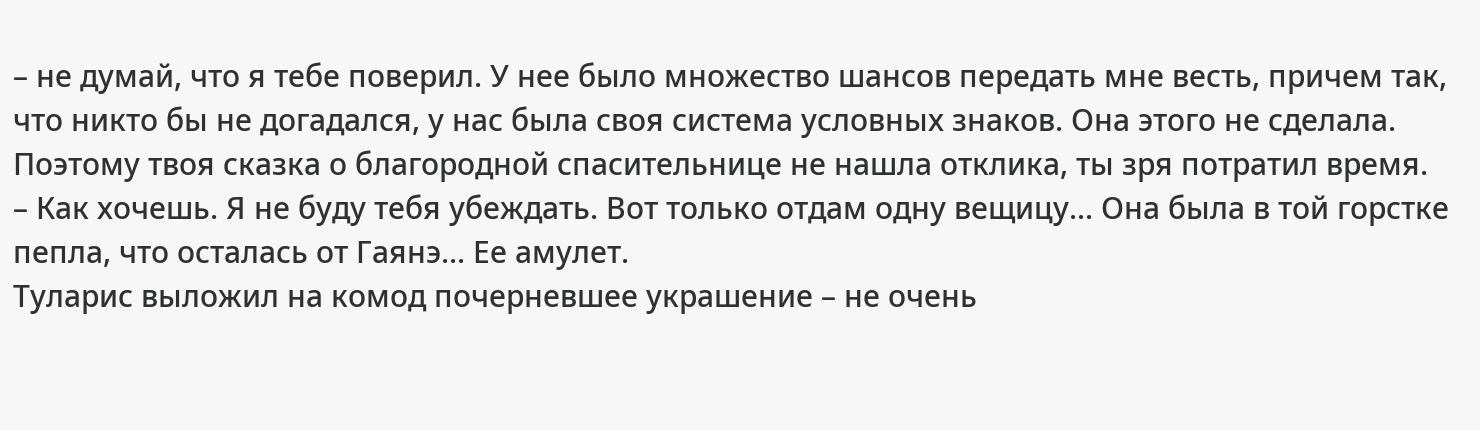– не думай, что я тебе поверил. У нее было множество шансов передать мне весть, причем так, что никто бы не догадался, у нас была своя система условных знаков. Она этого не сделала. Поэтому твоя сказка о благородной спасительнице не нашла отклика, ты зря потратил время.
– Как хочешь. Я не буду тебя убеждать. Вот только отдам одну вещицу... Она была в той горстке пепла, что осталась от Гаянэ... Ее амулет.
Туларис выложил на комод почерневшее украшение – не очень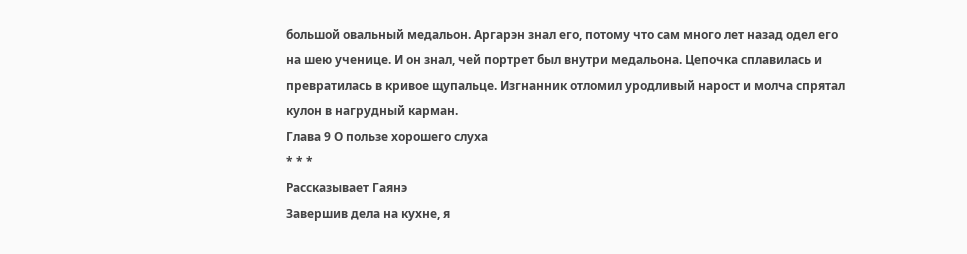большой овальный медальон. Аргарэн знал его, потому что сам много лет назад одел его на шею ученице. И он знал, чей портрет был внутри медальона. Цепочка сплавилась и превратилась в кривое щупальце. Изгнанник отломил уродливый нарост и молча спрятал кулон в нагрудный карман.
Глава 9 О пользе хорошего слуха
* * *
Рассказывает Гаянэ
Завершив дела на кухне, я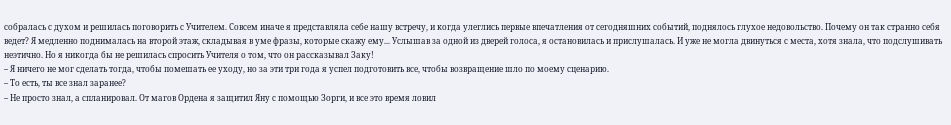собралась с духом и решилась поговорить с Учителем. Совсем иначе я представляла себе нашу встречу, и когда улеглись первые впечатления от сегодняшних событий, поднялось глухое недовольство. Почему он так странно себя ведет? Я медленно поднималась на второй этаж, складывая в уме фразы, которые скажу ему... Услышав за одной из дверей голоса, я остановилась и прислушалась. И уже не могла двинуться с места, хотя знала, что подслушивать неэтично. Но я никогда бы не решилась спросить Учителя о том, что он рассказывал Заку!
– Я ничего не мог сделать тогда, чтобы помешать ее уходу, но за эти три года я успел подготовить все, чтобы возвращение шло по моему сценарию.
– То есть, ты все знал заранее?
– Не просто знал, а спланировал. От магов Ордена я защитил Яну с помощью Зорги, и все это время ловил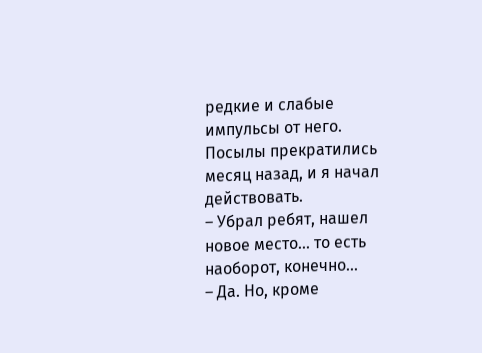редкие и слабые импульсы от него. Посылы прекратились месяц назад, и я начал действовать.
– Убрал ребят, нашел новое место... то есть наоборот, конечно...
– Да. Но, кроме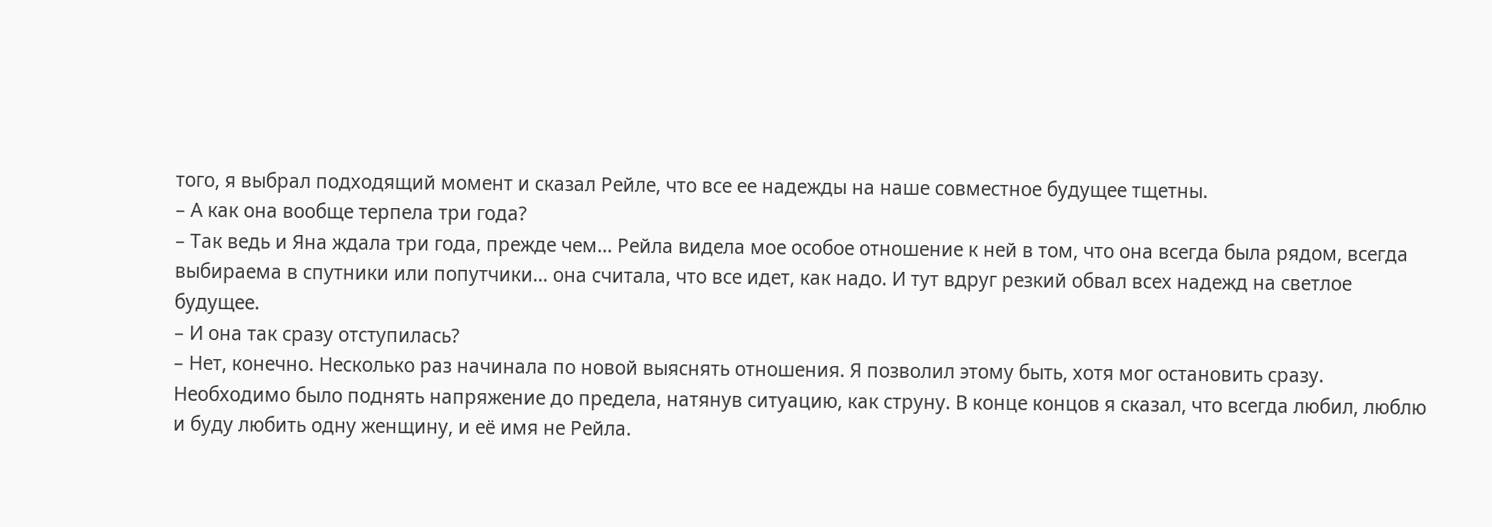того, я выбрал подходящий момент и сказал Рейле, что все ее надежды на наше совместное будущее тщетны.
– А как она вообще терпела три года?
– Так ведь и Яна ждала три года, прежде чем... Рейла видела мое особое отношение к ней в том, что она всегда была рядом, всегда выбираема в спутники или попутчики... она считала, что все идет, как надо. И тут вдруг резкий обвал всех надежд на светлое будущее.
– И она так сразу отступилась?
– Нет, конечно. Несколько раз начинала по новой выяснять отношения. Я позволил этому быть, хотя мог остановить сразу. Необходимо было поднять напряжение до предела, натянув ситуацию, как струну. В конце концов я сказал, что всегда любил, люблю и буду любить одну женщину, и её имя не Рейла.